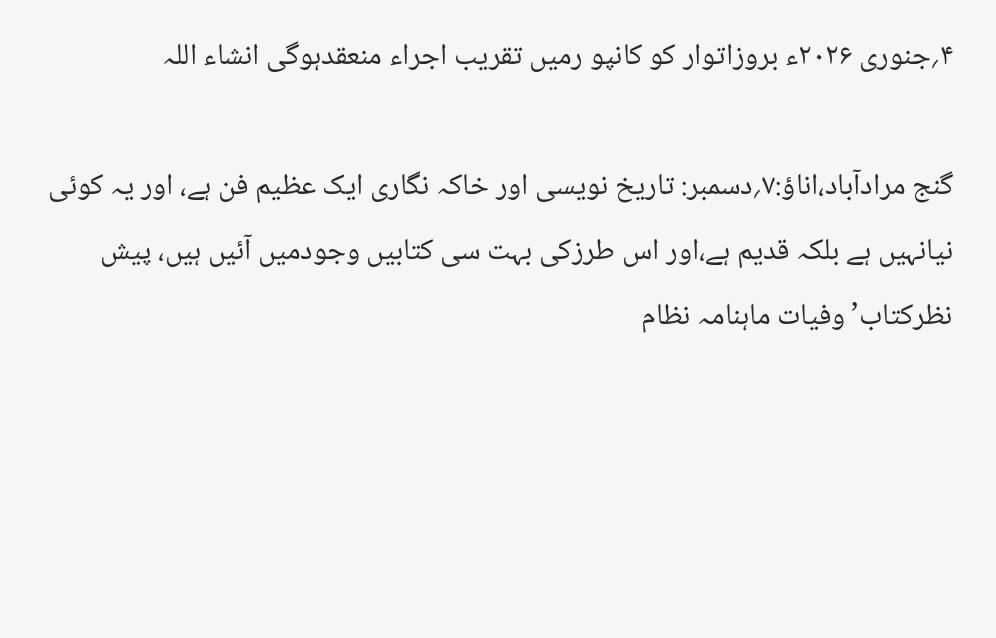۴؍جنوری ۲۰۲۶ء بروزاتوار کو کانپو رمیں تقریب اجراء منعقدہوگی انشاء اللہ

گنج مرادآباد،اناؤ:۷؍دسمبر: تاریخ نویسی اور خاکہ نگاری ایک عظیم فن ہے، اور یہ کوئی نیانہیں ہے بلکہ قدیم ہے،اور اس طرزکی بہت سی کتابیں وجودمیں آئیں ہیں، پیش نظرکتاب’وفیات ماہنامہ نظام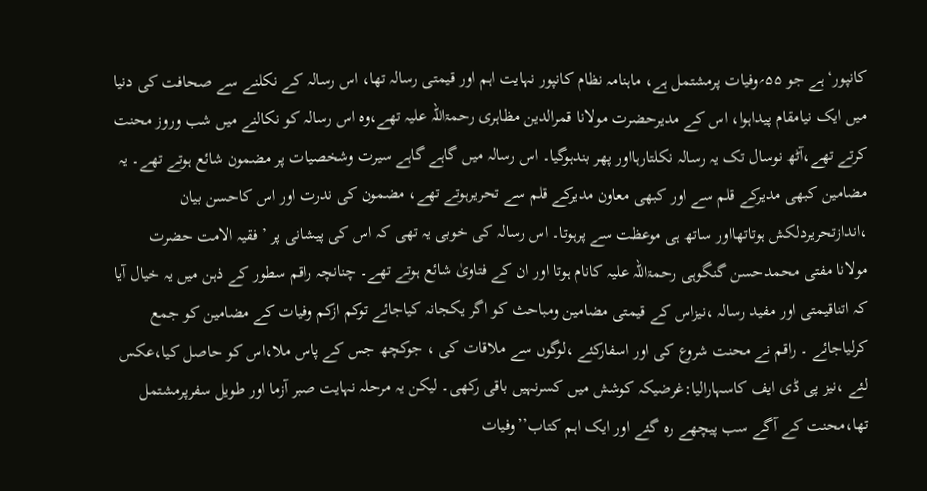کانپور‘ ہے جو ۵۵؍وفیات پرمشتمل ہے، ماہنامہ نظام کانپور نہایت اہم اور قیمتی رسالہ تھا، اس رسالہ کے نکلنے سے صحافت کی دنیا میں ایک نیامقام پیداہوا، اس کے مدیرحضرت مولانا قمرالدین مظاہری رحمۃاللہ علیہ تھے،وہ اس رسالہ کو نکالنے میں شب وروز محنت کرتے تھے،آٹھ نوسال تک یہ رسالہ نکلتارہااور پھر بندہوگیا۔ اس رسالہ میں گاہے گاہے سیرت وشخصیات پر مضمون شائع ہوتے تھے۔ یہ مضامین کبھی مدیرکے قلم سے اور کبھی معاون مدیرکے قلم سے تحریرہوتے تھے، مضمون کی ندرت اور اس کاحسن بیان ،اندازتحریردلکش ہوتاتھااور ساتھ ہی موعظت سے پرہوتا۔ اس رسالہ کی خوبی یہ تھی کہ اس کی پیشانی پر ’فقیہ الامت حضرت مولانا مفتی محمدحسن گنگوہی رحمۃاللہ علیہ کانام ہوتا اور ان کے فتاویٰ شائع ہوتے تھے۔ چنانچہ راقم سطور کے ذہن میں یہ خیال آیا کہ اتناقیمتی اور مفید رسالہ ،نیزاس کے قیمتی مضامین ومباحث کو اگر یکجانہ کیاجائے توکم ازکم وفیات کے مضامین کو جمع کرلیاجائے ۔ راقم نے محنت شروع کی اور اسفارکئے ،لوگوں سے ملاقات کی ، جوکچھ جس کے پاس ملا،اس کو حاصل کیا،عکس لئے ،نیز پی ڈی ایف کاسہارالیا:غرضیکہ کوشش میں کسرنہیں باقی رکھی۔ لیکن یہ مرحلہ نہایت صبر آزما اور طویل سفرپرمشتمل تھا،محنت کے آگے سب پیچھے رہ گئے اور ایک اہم کتاب’’وفیات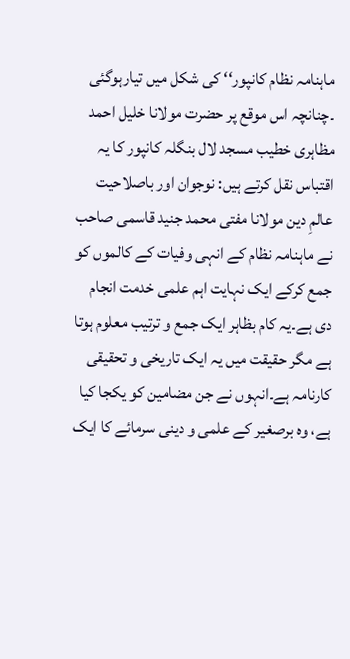ماہنامہ نظام کانپور‘‘ کی شکل میں تیارہوگئی ۔چنانچہ اس موقع پر حضرت مولانا خلیل احمد مظاہری خطیب مسجد لال بنگلہ کانپور کا یہ اقتباس نقل کرتے ہیں: نوجوان اور باصلاحیت عالمِ دین مولانا مفتی محمد جنید قاسمی صاحب نے ماہنامہ نظام کے انہی وفیات کے کالموں کو جمع کرکے ایک نہایت اہم علمی خدمت انجام دی ہے۔یہ کام بظاہر ایک جمع و ترتیب معلوم ہوتا ہے مگر حقیقت میں یہ ایک تاریخی و تحقیقی کارنامہ ہے۔انہوں نے جن مضامین کو یکجا کیا ہے، وہ برصغیر کے علمی و دینی سرمائے کا ایک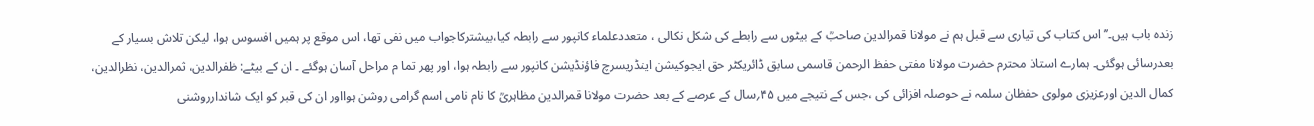زندہ باب ہیں۔’’اس کتاب کی تیاری سے قبل ہم نے مولانا قمرالدین صاحبؒ کے بیٹوں سے رابطے کی شکل نکالی ، متعددعلماء کانپور سے رابطہ کیا،بیشترکاجواب میں نفی تھا، اس موقع پر ہمیں افسوس ہوا، لیکن تلاش بسیار کے بعدرسائی ہوگئی۔ ہمارے استاذ محترم حضرت مولانا مفتی حفظ الرحمن قاسمی سابق ڈائریکٹر حق ایجوکیشن اینڈریسرچ فاؤنڈیشن کانپور سے رابطہ ہوا، اور پھر تما م مراحل آسان ہوگئے ۔ ان کے بیٹے: ظفرالدین، ثمرالدین، نظرالدین، کمال الدین اورعزیزی مولوی حفظان سلمہ نے حوصلہ افزائی کی ،جس کے نتیجے میں ۴۵؍سال کے عرصے کے بعد حضرت مولانا قمرالدین مظاہریؒ کا نام نامی اسم گرامی روشن ہوااور ان کی قبر کو ایک شاندارروشنی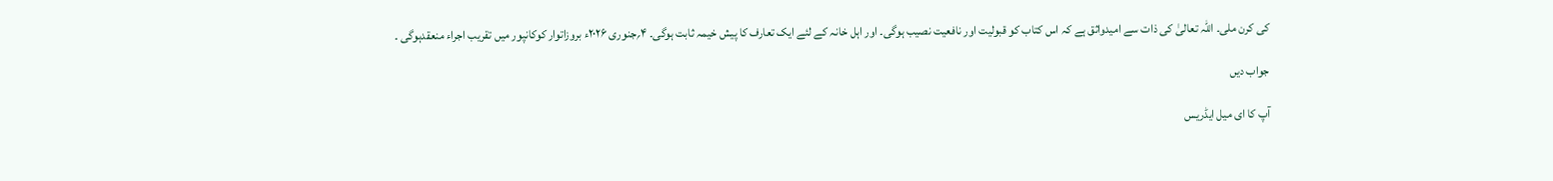کی کرن ملی۔ اللہ تعالیٰ کی ذات سے امیدواثق ہے کہ اس کتاب کو قبولیت اور نافعیت نصیب ہوگی۔ اور اہل خانہ کے لئے ایک تعارف کا پیش خیمہ ثابت ہوگی۔ ۴؍جنوری ۲۰۲۶ء بروزاتوار کوکانپور میں تقریب اجراء منعقدہوگی ۔

جواب دیں

آپ کا ای میل ایڈریس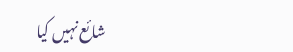شائع نہیں کیا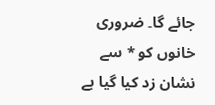جائے گا۔ ضروری خانوں کو * سے نشان زد کیا گیا ہے